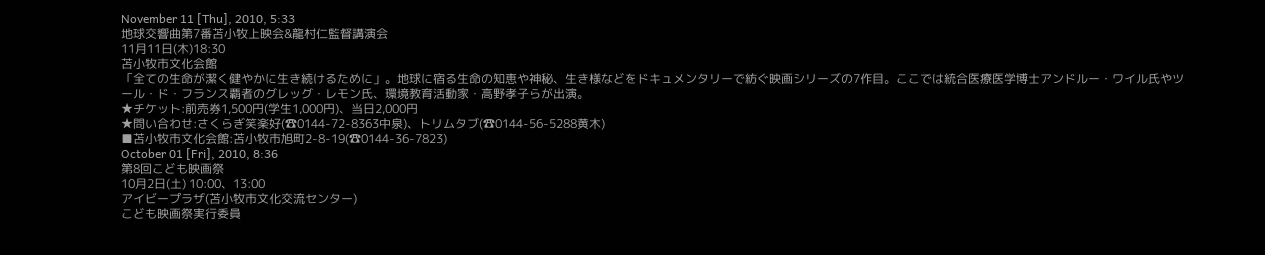November 11 [Thu], 2010, 5:33
地球交響曲第7番苫小牧上映会&龍村仁監督講演会
11月11日(木)18:30
苫小牧市文化会館
「全ての生命が潔く健やかに生き続けるために」。地球に宿る生命の知恵や神秘、生き様などをドキュメンタリーで紡ぐ映画シリーズの7作目。ここでは統合医療医学博士アンドルー・ワイル氏やツール・ド・フランス覇者のグレッグ・レモン氏、環境教育活動家・高野孝子らが出演。
★チケット:前売券1,500円(学生1,000円)、当日2,000円
★問い合わせ:さくらぎ笑楽好(☎0144-72-8363中泉)、トリムタブ(☎0144-56-5288黄木)
■苫小牧市文化会館:苫小牧市旭町2-8-19(☎0144-36-7823)
October 01 [Fri], 2010, 8:36
第8回こども映画祭
10月2日(土) 10:00、13:00
アイビープラザ(苫小牧市文化交流センター)
こども映画祭実行委員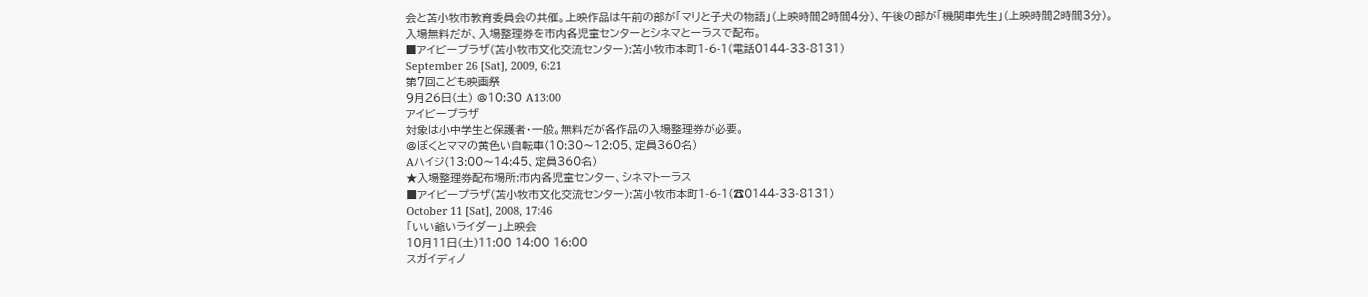会と苫小牧市教育委員会の共催。上映作品は午前の部が「マリと子犬の物語」(上映時間2時間4分)、午後の部が「機関車先生」(上映時間2時間3分)。
入場無料だが、入場整理券を市内各児童センターとシネマとーラスで配布。
■アイビープラザ(苫小牧市文化交流センター):苫小牧市本町1-6-1(電話0144-33-8131)
September 26 [Sat], 2009, 6:21
第7回こども映画祭
9月26日(土) @10:30 A13:00
アイビープラザ
対象は小中学生と保護者・一般。無料だが各作品の入場整理券が必要。
@ぼくとママの黄色い自転車(10:30〜12:05、定員360名)
Aハイジ(13:00〜14:45、定員360名)
★入場整理券配布場所:市内各児童センター、シネマトーラス
■アイビープラザ(苫小牧市文化交流センター):苫小牧市本町1-6-1(☎0144-33-8131)
October 11 [Sat], 2008, 17:46
「いい爺いライダー」上映会
10月11日(土)11:00 14:00 16:00
スガイディノ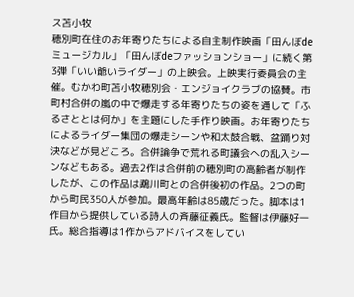ス苫小牧
穂別町在住のお年寄りたちによる自主制作映画「田んぼdeミュージカル」「田んぼdeファッションショー」に続く第3弾「いい爺いライダー」の上映会。上映実行委員会の主催。むかわ町苫小牧穂別会・エンジョイクラブの協賛。市町村合併の嵐の中で爆走する年寄りたちの姿を通して「ふるさととは何か」を主題にした手作り映画。お年寄りたちによるライダー集団の爆走シーンや和太鼓合戦、盆踊り対決などが見どころ。合併論争で荒れる町議会への乱入シーンなどもある。過去2作は合併前の穂別町の高齢者が制作したが、この作品は鵡川町との合併後初の作品。2つの町から町民350人が参加。最高年齢は85歳だった。脚本は1作目から提供している詩人の斉藤征義氏。監督は伊藤好一氏。総合指導は1作からアドバイスをしてい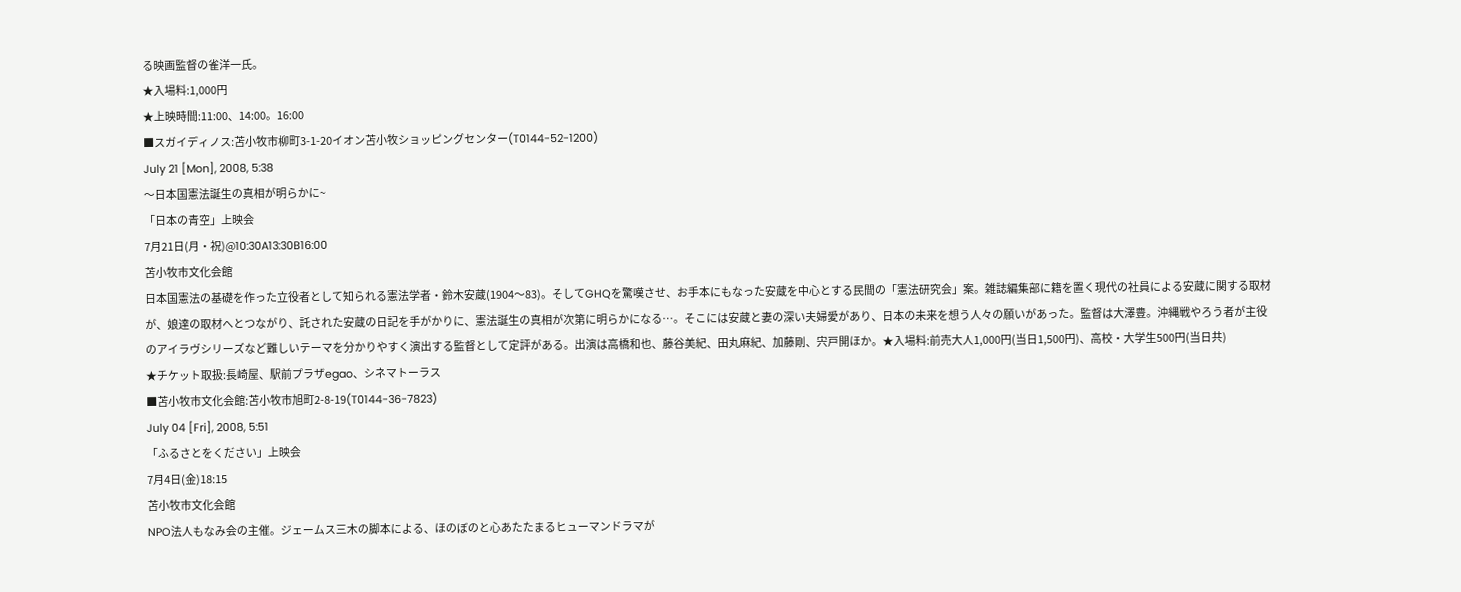る映画監督の雀洋一氏。
★入場料:1,000円
★上映時間:11:00、14:00。16:00
■スガイディノス:苫小牧市柳町3-1-20イオン苫小牧ショッピングセンター(T0144-52-1200)
July 21 [Mon], 2008, 5:38
〜日本国憲法誕生の真相が明らかに~
「日本の青空」上映会
7月21日(月・祝)@10:30A13:30B16:00
苫小牧市文化会館
日本国憲法の基礎を作った立役者として知られる憲法学者・鈴木安蔵(1904〜83)。そしてGHQを驚嘆させ、お手本にもなった安蔵を中心とする民間の「憲法研究会」案。雑誌編集部に籍を置く現代の社員による安蔵に関する取材が、娘達の取材へとつながり、託された安蔵の日記を手がかりに、憲法誕生の真相が次第に明らかになる…。そこには安蔵と妻の深い夫婦愛があり、日本の未来を想う人々の願いがあった。監督は大澤豊。沖縄戦やろう者が主役のアイラヴシリーズなど難しいテーマを分かりやすく演出する監督として定評がある。出演は高橋和也、藤谷美紀、田丸麻紀、加藤剛、宍戸開ほか。★入場料:前売大人1,000円(当日1,500円)、高校・大学生500円(当日共)
★チケット取扱:長崎屋、駅前プラザegao、シネマトーラス
■苫小牧市文化会館:苫小牧市旭町2-8-19(T0144-36-7823)
July 04 [Fri], 2008, 5:51
「ふるさとをください」上映会
7月4日(金)18:15
苫小牧市文化会館
NPO法人もなみ会の主催。ジェームス三木の脚本による、ほのぼのと心あたたまるヒューマンドラマが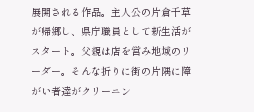展開される作品。主人公の片倉千草が帰郷し、県庁職員として新生活がスタート。父親は店を営み地域のリーダー。そんな折りに街の片隅に障がい者達がクリーニン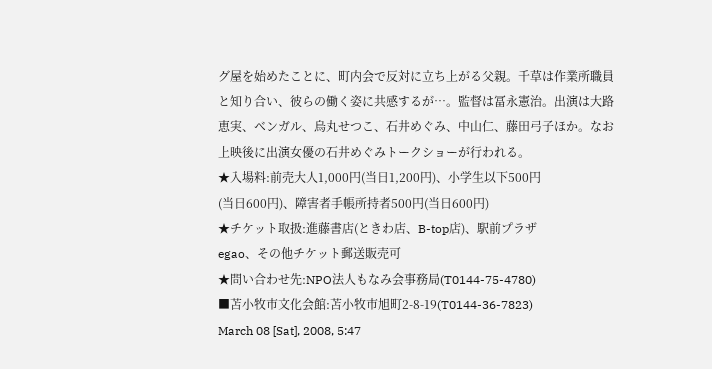グ屋を始めたことに、町内会で反対に立ち上がる父親。千草は作業所職員と知り合い、彼らの働く姿に共感するが…。監督は冨永憲治。出演は大路恵実、ベンガル、烏丸せつこ、石井めぐみ、中山仁、藤田弓子ほか。なお上映後に出演女優の石井めぐみトークショーが行われる。
★入場料:前売大人1,000円(当日1,200円)、小学生以下500円
(当日600円)、障害者手帳所持者500円(当日600円)
★チケット取扱:進藤書店(ときわ店、B-top店)、駅前プラザ
egao、その他チケット郵送販売可
★問い合わせ先:NPO法人もなみ会事務局(T0144-75-4780)
■苫小牧市文化会館:苫小牧市旭町2-8-19(T0144-36-7823)
March 08 [Sat], 2008, 5:47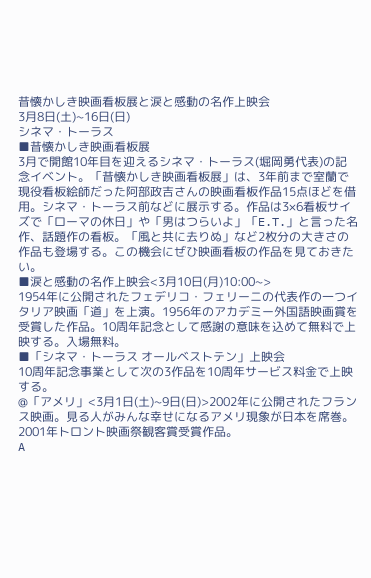昔懐かしき映画看板展と涙と感動の名作上映会
3月8日(土)~16日(日)
シネマ・トーラス
■昔懐かしき映画看板展
3月で開館10年目を迎えるシネマ・トーラス(堀岡勇代表)の記念イベント。「昔懐かしき映画看板展」は、3年前まで室蘭で現役看板絵師だった阿部政吉さんの映画看板作品15点ほどを借用。シネマ・トーラス前などに展示する。作品は3×6看板サイズで「ローマの休日」や「男はつらいよ」「E.T.」と言った名作、話題作の看板。「風と共に去りぬ」など2枚分の大きさの作品も登場する。この機会にぜひ映画看板の作品を見ておきたい。
■涙と感動の名作上映会<3月10日(月)10:00~>
1954年に公開されたフェデリコ・フェリーニの代表作の一つイタリア映画「道」を上演。1956年のアカデミー外国語映画賞を受賞した作品。10周年記念として感謝の意味を込めて無料で上映する。入場無料。
■「シネマ・トーラス オールベストテン」上映会
10周年記念事業として次の3作品を10周年サービス料金で上映する。
@「アメリ」<3月1日(土)~9日(日)>2002年に公開されたフランス映画。見る人がみんな幸せになるアメリ現象が日本を席巻。2001年トロント映画祭観客賞受賞作品。
A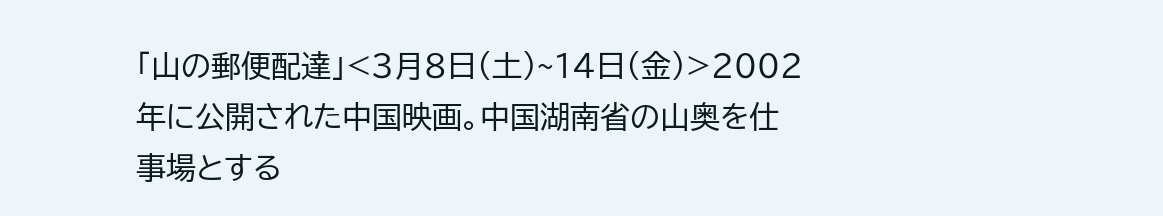「山の郵便配達」<3月8日(土)~14日(金)>2002年に公開された中国映画。中国湖南省の山奥を仕事場とする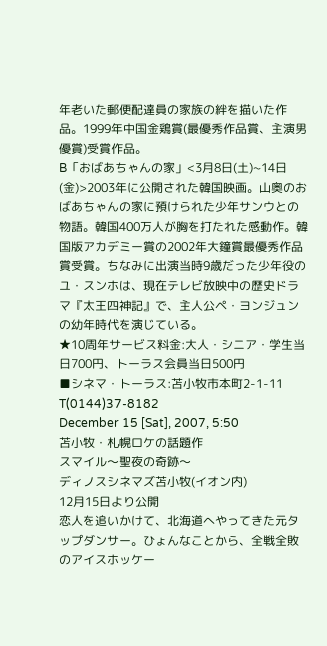年老いた郵便配達員の家族の絆を描いた作品。1999年中国金鶏賞(最優秀作品賞、主演男優賞)受賞作品。
B「おばあちゃんの家」<3月8日(土)~14日(金)>2003年に公開された韓国映画。山奥のおばあちゃんの家に預けられた少年サンウとの物語。韓国400万人が胸を打たれた感動作。韓国版アカデミー賞の2002年大鐘賞最優秀作品賞受賞。ちなみに出演当時9歳だった少年役のユ・スンホは、現在テレビ放映中の歴史ドラマ『太王四神記』で、主人公ペ・ヨンジュンの幼年時代を演じている。
★10周年サービス料金:大人・シニア・学生当日700円、トーラス会員当日500円
■シネマ・トーラス:苫小牧市本町2-1-11 T(0144)37-8182
December 15 [Sat], 2007, 5:50
苫小牧・札幌ロケの話題作
スマイル〜聖夜の奇跡〜
ディノスシネマズ苫小牧(イオン内)
12月15日より公開
恋人を追いかけて、北海道へやってきた元タップダンサー。ひょんなことから、全戦全敗のアイスホッケー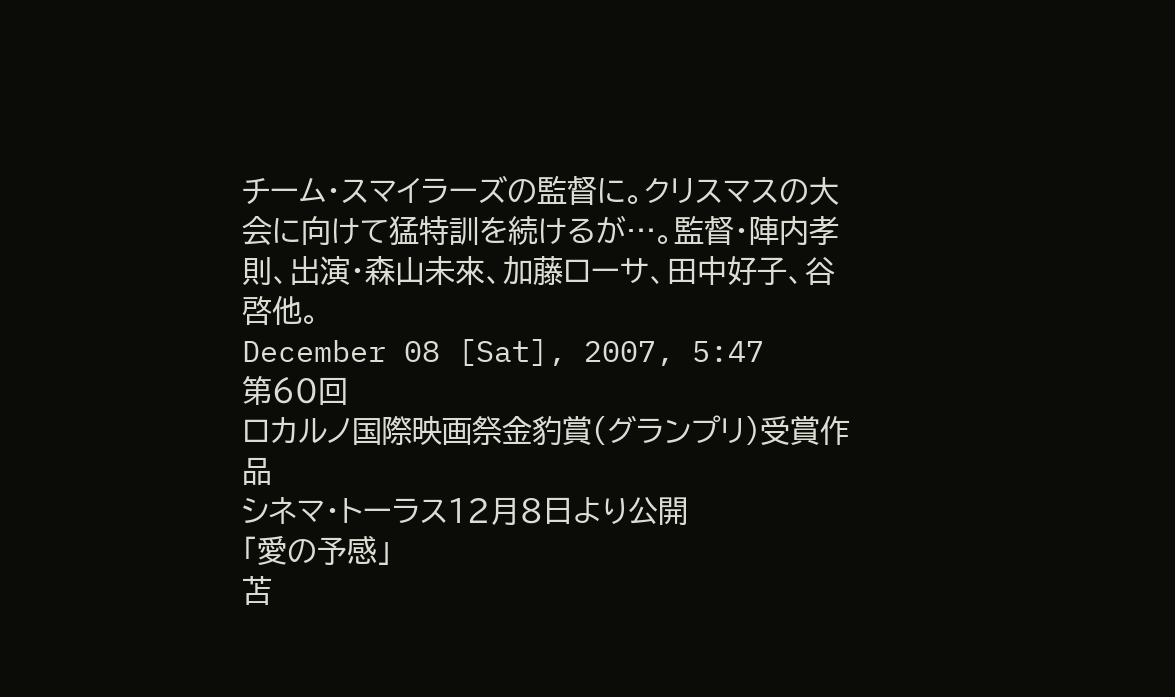チーム・スマイラーズの監督に。クリスマスの大会に向けて猛特訓を続けるが…。監督・陣内孝則、出演・森山未來、加藤ローサ、田中好子、谷啓他。
December 08 [Sat], 2007, 5:47
第60回
ロカルノ国際映画祭金豹賞(グランプリ)受賞作品
シネマ・トーラス12月8日より公開
「愛の予感」
苫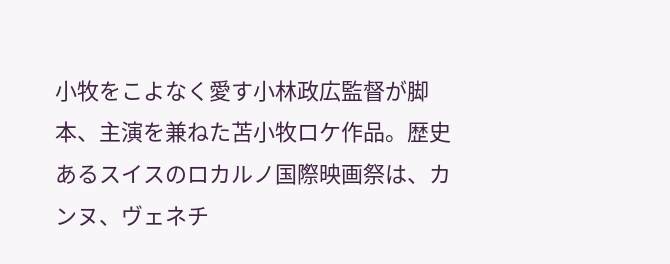小牧をこよなく愛す小林政広監督が脚本、主演を兼ねた苫小牧ロケ作品。歴史あるスイスのロカルノ国際映画祭は、カンヌ、ヴェネチ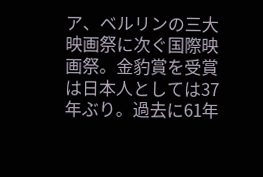ア、ベルリンの三大映画祭に次ぐ国際映画祭。金豹賞を受賞は日本人としては37年ぶり。過去に61年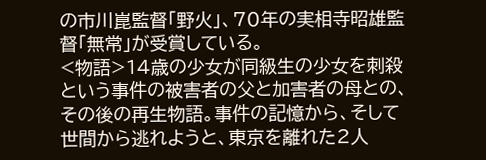の市川崑監督「野火」、70年の実相寺昭雄監督「無常」が受賞している。
<物語>14歳の少女が同級生の少女を刺殺という事件の被害者の父と加害者の母との、その後の再生物語。事件の記憶から、そして世間から逃れようと、東京を離れた2人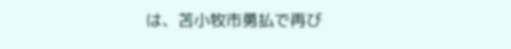は、苫小牧市勇払で再び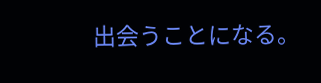出会うことになる。